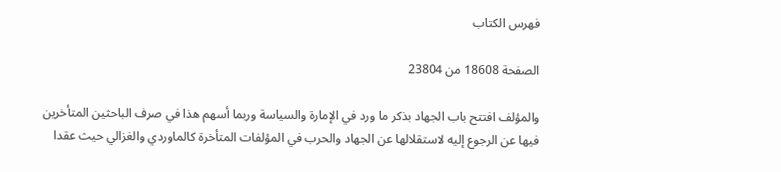فهرس الكتاب

الصفحة 18608 من 23804

والمؤلف افتتح باب الجهاد بذكر ما ورد في الإمارة والسياسة وربما أسهم هذا في صرف الباحثين المتأخرين فيها عن الرجوع إليه لاستقلالها عن الجهاد والحرب في المؤلفات المتأخرة كالماوردي والغزالي حيث عقدا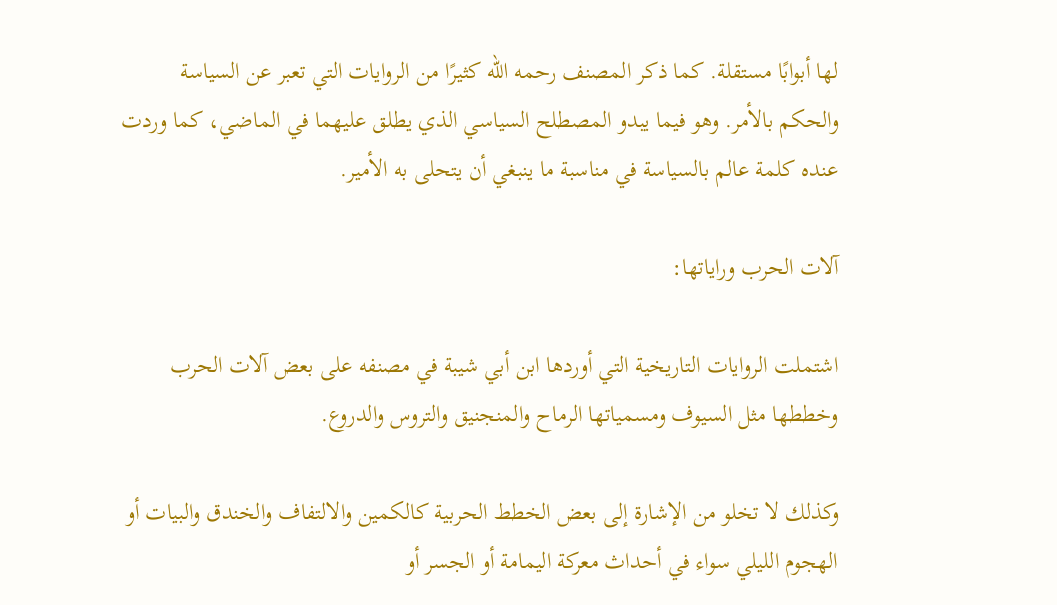لها أبوابًا مستقلة. كما ذكر المصنف رحمه الله كثيرًا من الروايات التي تعبر عن السياسة والحكم بالأمر. وهو فيما يبدو المصطلح السياسي الذي يطلق عليهما في الماضي، كما وردت عنده كلمة عالم بالسياسة في مناسبة ما ينبغي أن يتحلى به الأمير.

آلات الحرب وراياتها:

اشتملت الروايات التاريخية التي أوردها ابن أبي شيبة في مصنفه على بعض آلات الحرب وخططها مثل السيوف ومسمياتها الرماح والمنجنيق والتروس والدروع.

وكذلك لا تخلو من الإشارة إلى بعض الخطط الحربية كالكمين والالتفاف والخندق والبيات أو الهجوم الليلي سواء في أحداث معركة اليمامة أو الجسر أو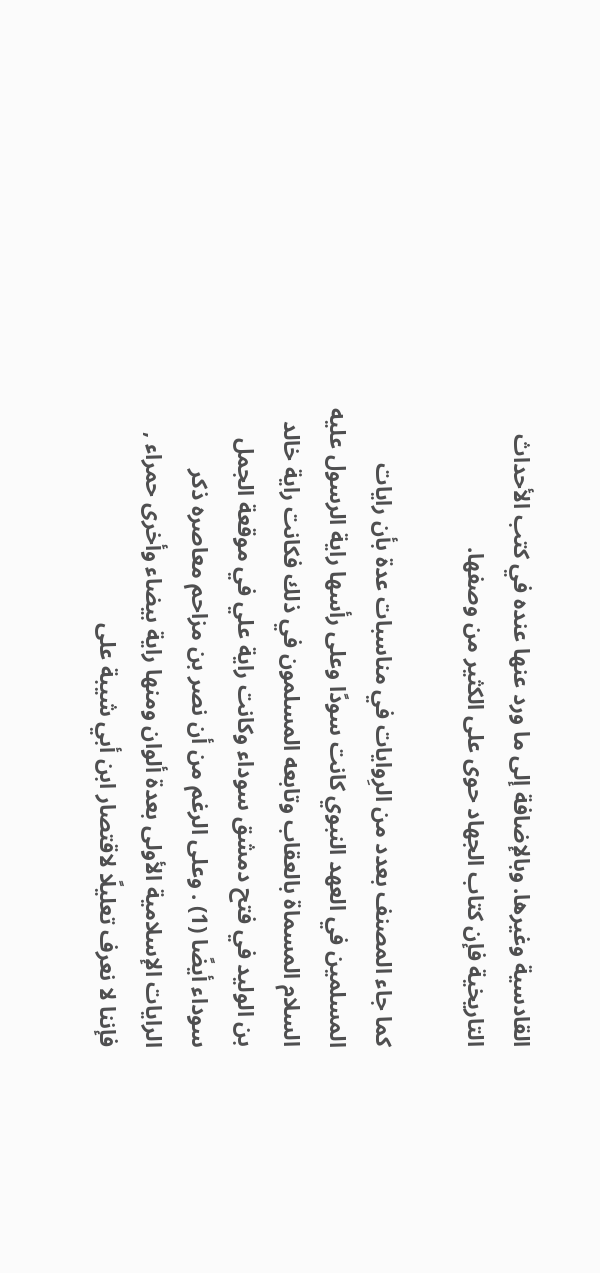القادسية وغيرها. وبالإضافة إلى ما ورد عنها عنده في كتب الأحداث التاريخية فإن كتاب الجهاد حوى على الكثير من وصفها.

كما جاء المصنف بعدد من الرِوايات في مناسبات عدة بأن رايات المسلمين في العهد النبوي كانت سودًا وعلى رأسها راية الرسول عليه السلام المسماة بالعقاب وتابعه المسلمون في ذلك فكانت راية خالد بن الوليد في فتح دمشق سوداء وكانت راية علي في موقعة الجمل سوداء أيضًا (1) . وعلى الرغم من أن نصر بن مزاحم معاصره ذكر الرايات الإسلامية الأولى بعدة ألوان ومنها راية بيضاء وأخرى حمراء , فإننا لا نعرف تعليلًا لاقتصار ابن أبي شيبة على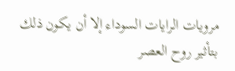مرويات الرايات السوداء إلا أن يكون ذلك بتأثير روح العصر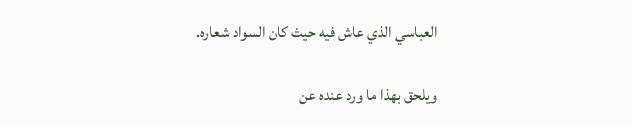العباسي الذي عاش فيه حيث كان السواد شعاره.

ويلحق بهذا ما ورد عنده عن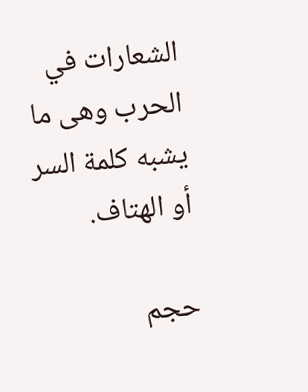الشعارات في الحرب وهى ما يشبه كلمة السر أو الهتاف.

حجم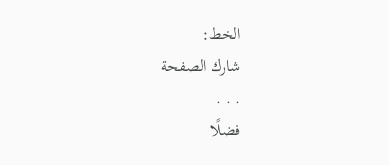الخط:
شارك الصفحة
. . .
فضلًا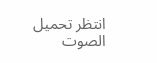انتظر تحميل الصوت